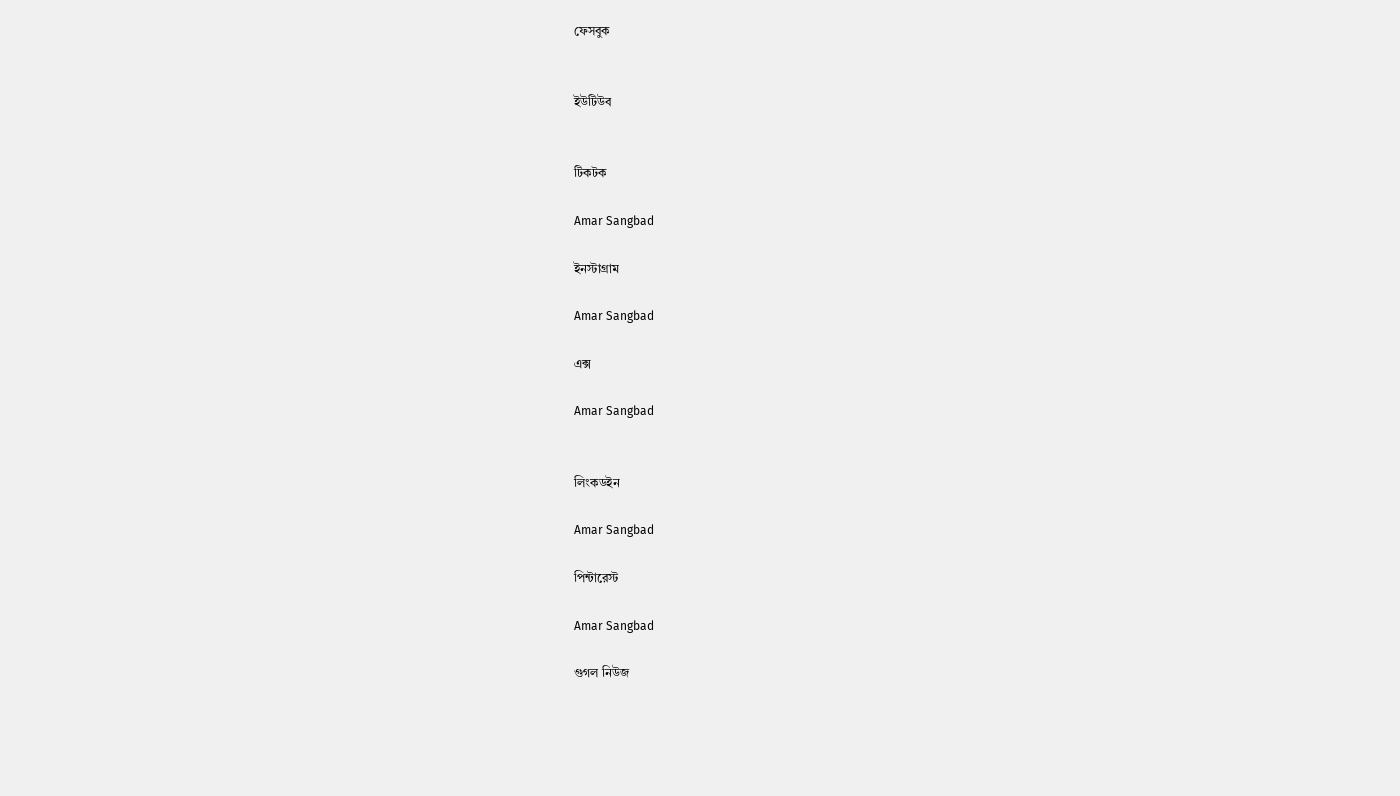ফেসবুক


ইউটিউব


টিকটক

Amar Sangbad

ইনস্টাগ্রাম

Amar Sangbad

এক্স

Amar Sangbad


লিংকডইন

Amar Sangbad

পিন্টারেস্ট

Amar Sangbad

গুগল নিউজ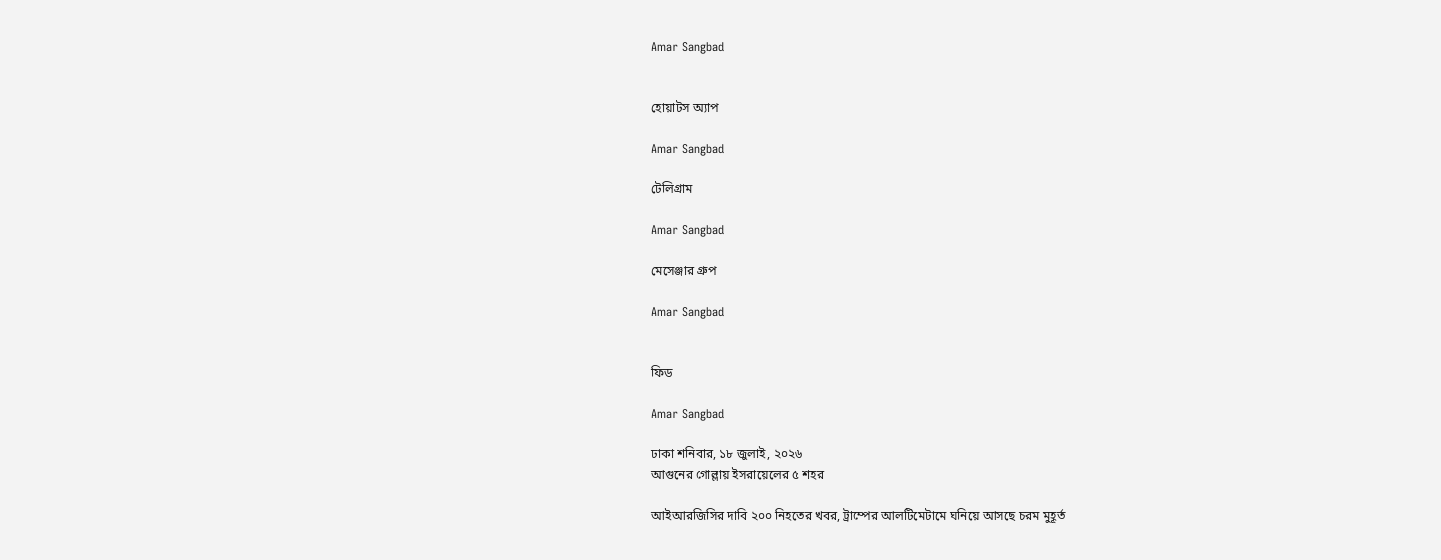Amar Sangbad


হোয়াটস অ্যাপ

Amar Sangbad

টেলিগ্রাম

Amar Sangbad

মেসেঞ্জার গ্রুপ

Amar Sangbad


ফিড

Amar Sangbad

ঢাকা শনিবার, ১৮ জুলাই, ২০২৬
আগুনের গোল্লায় ইসরায়েলের ৫ শহর

আইআরজিসির দাবি ২০০ নিহতের খবর, ট্রাম্পের আলটিমেটামে ঘনিয়ে আসছে চরম মুহূর্ত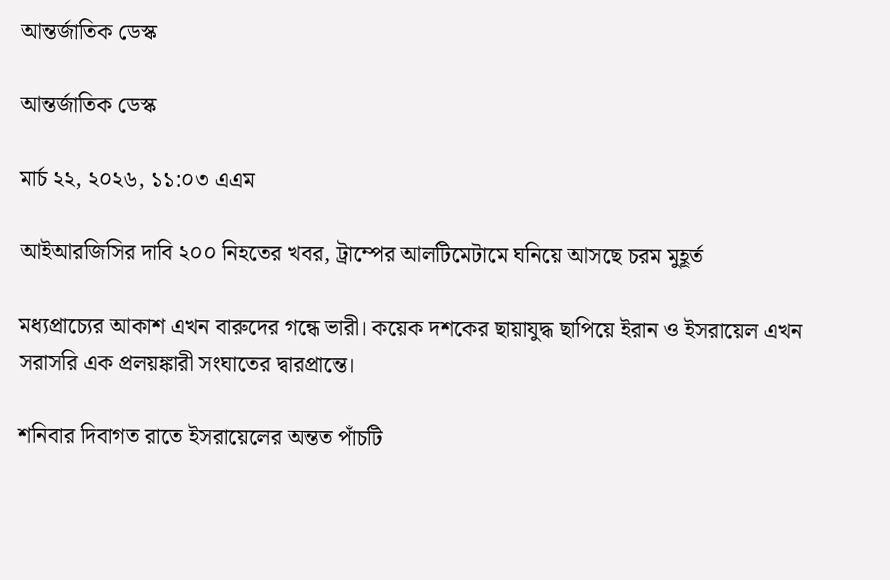আন্তর্জাতিক ডেস্ক

আন্তর্জাতিক ডেস্ক

মার্চ ২২, ২০২৬, ১১:০৩ এএম

আইআরজিসির দাবি ২০০ নিহতের খবর, ট্রাম্পের আলটিমেটামে ঘনিয়ে আসছে চরম মুহূর্ত

মধ্যপ্রাচ্যের আকাশ এখন বারুদের গন্ধে ভারী। কয়েক দশকের ছায়াযুদ্ধ ছাপিয়ে ইরান ও ইসরায়েল এখন সরাসরি এক প্রলয়ঙ্কারী সংঘাতের দ্বারপ্রান্তে।

শনিবার দিবাগত রাতে ইসরায়েলের অন্তত পাঁচটি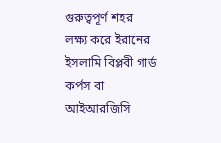গুরুত্বপূর্ণ শহর লক্ষ্য করে ইরানের ইসলামি বিপ্লবী গার্ড কর্পস বা আইআরজিসি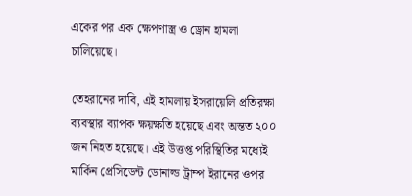একের পর এক ক্ষেপণাস্ত্র ও ড্রোন হামলা চালিয়েছে।

তেহরানের দাবি, এই হামলায় ইসরায়েলি প্রতিরক্ষা ব্যবস্থার ব্যাপক ক্ষয়ক্ষতি হয়েছে এবং অন্তত ২০০ জন নিহত হয়েছে। এই উত্তপ্ত পরিস্থিতির মধ্যেই মার্কিন প্রেসিডেন্ট ডোনাল্ড ট্রাম্প ইরানের ওপর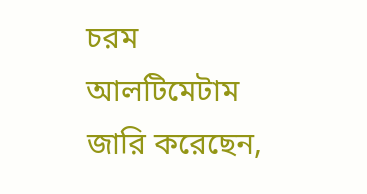চরম আলটিমেটাম জারি করেছেন,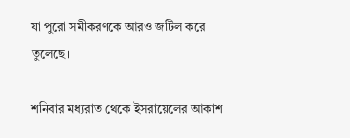যা পুরো সমীকরণকে আরও জটিল করে তুলেছে।

শনিবার মধ্যরাত থেকে ইসরায়েলের আকাশ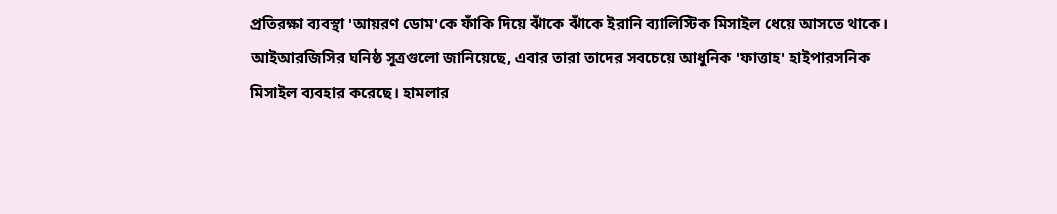প্রতিরক্ষা ব্যবস্থা 'আয়রণ ডোম'কে ফাঁকি দিয়ে ঝাঁকে ঝাঁকে ইরানি ব্যালিস্টিক মিসাইল ধেয়ে আসতে থাকে। আইআরজিসির ঘনিষ্ঠ সূত্রগুলো জানিয়েছে, এবার তারা তাদের সবচেয়ে আধুনিক 'ফাত্তাহ' হাইপারসনিক মিসাইল ব্যবহার করেছে। হামলার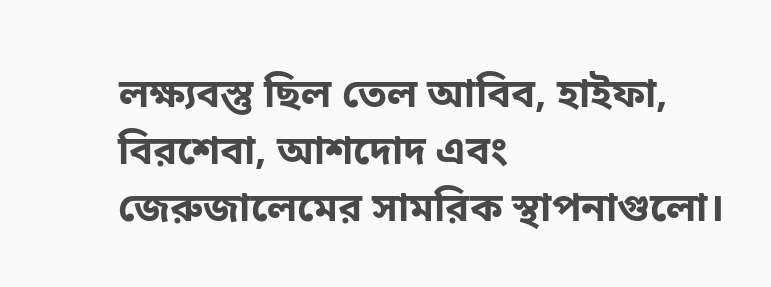লক্ষ্যবস্তু ছিল তেল আবিব, হাইফা, বিরশেবা, আশদোদ এবং জেরুজালেমের সামরিক স্থাপনাগুলো।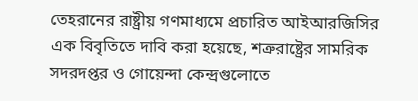তেহরানের রাষ্ট্রীয় গণমাধ্যমে প্রচারিত আইআরজিসির এক বিবৃতিতে দাবি করা হয়েছে, শত্রুরাষ্ট্রের সামরিক সদরদপ্তর ও গোয়েন্দা কেন্দ্রগুলোতে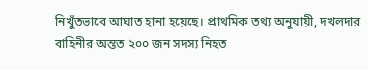নিখুঁতভাবে আঘাত হানা হয়েছে। প্রাথমিক তথ্য অনুযায়ী, দখলদার বাহিনীর অন্তত ২০০ জন সদস্য নিহত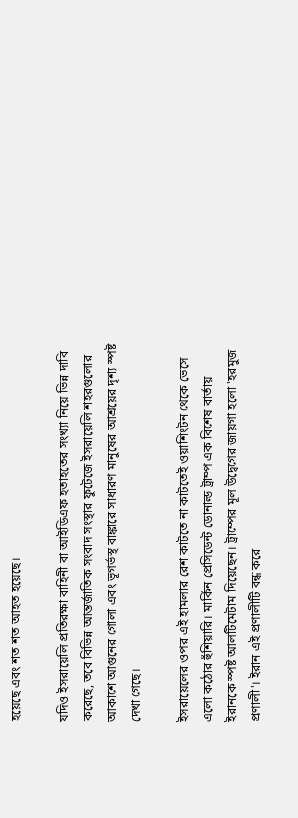হয়েছে এবং শত শত আহত হয়েছে।

যদিও ইসরায়েলি প্রতিরক্ষা বাহিনী বা আইডিএফ হতাহতের সংখ্যা নিয়ে ভিন্ন দাবি করেছে, তবে বিভিন্ন আন্তর্জাতিক সংবাদ সংস্থার ফুটেজে ইসরায়েলি শহরগুলোর আকাশে আগুনের গোলা এবং ভূগর্ভস্থ বাঙ্কারে সাধারণ মানুষের আশ্রয়ের দৃশ্য স্পষ্ট দেখা গেছে।

ইসরায়েলের ওপর এই হামলার রেশ কাটতে না কাটতেই ওয়াশিংটন থেকে ভেসে এলো কঠোর হুঁশিয়ারি। মার্কিন প্রেসিডেন্ট ডোনাল্ড ট্রাম্প এক বিশেষ বার্তায় ইরানকে স্পষ্ট আলটিমেটাম দিয়েছেন। ট্রাম্পের মূল উদ্বেগের জায়গা হলো 'হরমুজ প্রণালী'। ইরান এই প্রণালীটি বন্ধ করে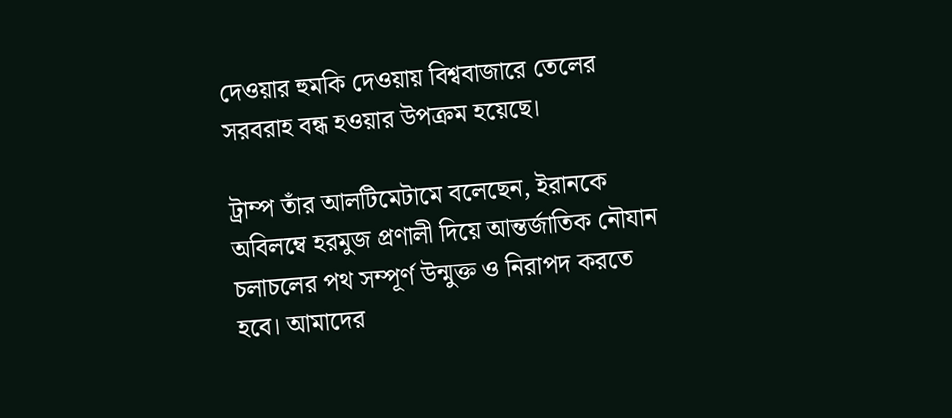দেওয়ার হুমকি দেওয়ায় বিশ্ববাজারে তেলের সরবরাহ বন্ধ হওয়ার উপক্রম হয়েছে।

ট্রাম্প তাঁর আলটিমেটামে বলেছেন, ইরানকে অবিলম্বে হরমুজ প্রণালী দিয়ে আন্তর্জাতিক নৌযান চলাচলের পথ সম্পূর্ণ উন্মুক্ত ও নিরাপদ করতে হবে। আমাদের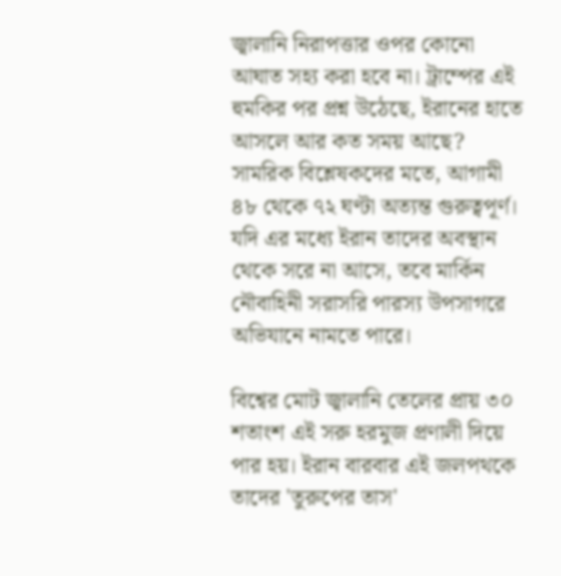জ্বালানি নিরাপত্তার ওপর কোনো আঘাত সহ্য করা হবে না। ট্রাম্পের এই হুমকির পর প্রশ্ন উঠেছে, ইরানের হাতে আসলে আর কত সময় আছে? সামরিক বিশ্লেষকদের মতে, আগামী ৪৮ থেকে ৭২ ঘণ্টা অত্যন্ত গুরুত্বপূর্ণ। যদি এর মধ্যে ইরান তাদের অবস্থান থেকে সরে না আসে, তবে মার্কিন নৌবাহিনী সরাসরি পারস্য উপসাগরে অভিযানে নামতে পারে।

বিশ্বের মোট জ্বালানি তেলের প্রায় ৩০ শতাংশ এই সরু হরমুজ প্রণালী দিয়ে পার হয়। ইরান বারবার এই জলপথকে তাদের 'তুরুপের তাস'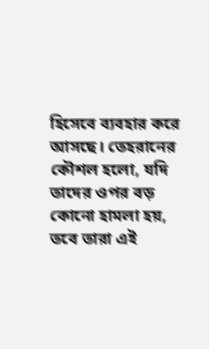হিসেবে ব্যবহার করে আসছে। তেহরানের কৌশল হলো, যদি তাদের ওপর বড় কোনো হামলা হয়, তবে তারা এই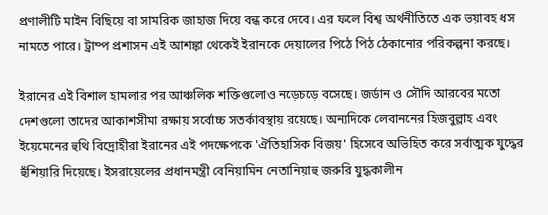প্রণালীটি মাইন বিছিয়ে বা সামরিক জাহাজ দিয়ে বন্ধ করে দেবে। এর ফলে বিশ্ব অর্থনীতিতে এক ভয়াবহ ধস নামতে পারে। ট্রাম্প প্রশাসন এই আশঙ্কা থেকেই ইরানকে দেয়ালের পিঠে পিঠ ঠেকানোর পরিকল্পনা করছে।

ইরানের এই বিশাল হামলার পর আঞ্চলিক শক্তিগুলোও নড়েচড়ে বসেছে। জর্ডান ও সৌদি আরবের মতো দেশগুলো তাদের আকাশসীমা রক্ষায় সর্বোচ্চ সতর্কাবস্থায় রয়েছে। অন্যদিকে লেবাননের হিজবুল্লাহ এবং ইয়েমেনের হুথি বিদ্রোহীরা ইরানের এই পদক্ষেপকে 'ঐতিহাসিক বিজয়' হিসেবে অভিহিত করে সর্বাত্মক যুদ্ধের হুঁশিয়ারি দিয়েছে। ইসরায়েলের প্রধানমন্ত্রী বেনিয়ামিন নেতানিয়াহু জরুরি যুদ্ধকালীন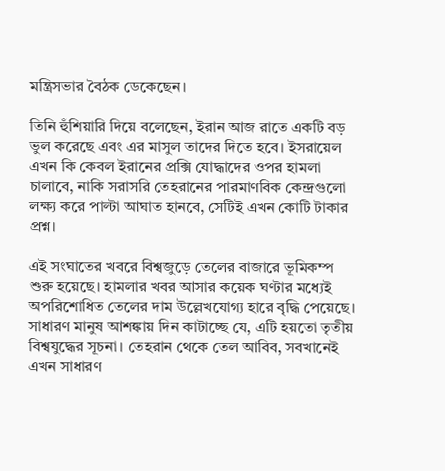মন্ত্রিসভার বৈঠক ডেকেছেন।

তিনি হুঁশিয়ারি দিয়ে বলেছেন, ইরান আজ রাতে একটি বড় ভুল করেছে এবং এর মাসুল তাদের দিতে হবে। ইসরায়েল এখন কি কেবল ইরানের প্রক্সি যোদ্ধাদের ওপর হামলা চালাবে, নাকি সরাসরি তেহরানের পারমাণবিক কেন্দ্রগুলো লক্ষ্য করে পাল্টা আঘাত হানবে, সেটিই এখন কোটি টাকার প্রশ্ন।

এই সংঘাতের খবরে বিশ্বজুড়ে তেলের বাজারে ভূমিকম্প শুরু হয়েছে। হামলার খবর আসার কয়েক ঘণ্টার মধ্যেই অপরিশোধিত তেলের দাম উল্লেখযোগ্য হারে বৃদ্ধি পেয়েছে। সাধারণ মানুষ আশঙ্কায় দিন কাটাচ্ছে যে, এটি হয়তো তৃতীয় বিশ্বযুদ্ধের সূচনা। তেহরান থেকে তেল আবিব, সবখানেই এখন সাধারণ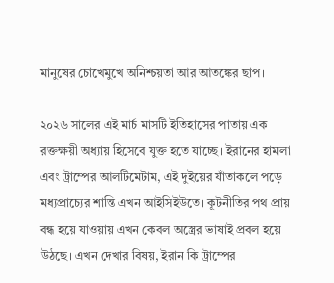মানুষের চোখেমুখে অনিশ্চয়তা আর আতঙ্কের ছাপ।

২০২৬ সালের এই মার্চ মাসটি ইতিহাসের পাতায় এক রক্তক্ষয়ী অধ্যায় হিসেবে যুক্ত হতে যাচ্ছে। ইরানের হামলা এবং ট্রাম্পের আলটিমেটাম, এই দুইয়ের যাঁতাকলে পড়ে মধ্যপ্রাচ্যের শান্তি এখন আইসিইউতে। কূটনীতির পথ প্রায় বন্ধ হয়ে যাওয়ায় এখন কেবল অস্ত্রের ভাষাই প্রবল হয়ে উঠছে। এখন দেখার বিষয়, ইরান কি ট্রাম্পের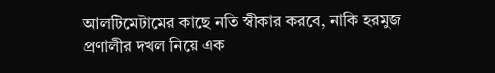আলটিমেটামের কাছে নতি স্বীকার করবে, নাকি হরমুজ প্রণালীর দখল নিয়ে এক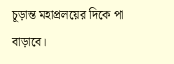চূড়ান্ত মহাপ্রলয়ের দিকে পা বাড়াবে।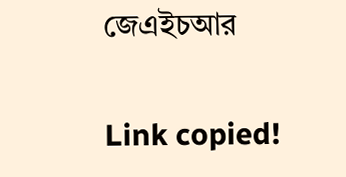জেএইচআর

Link copied!